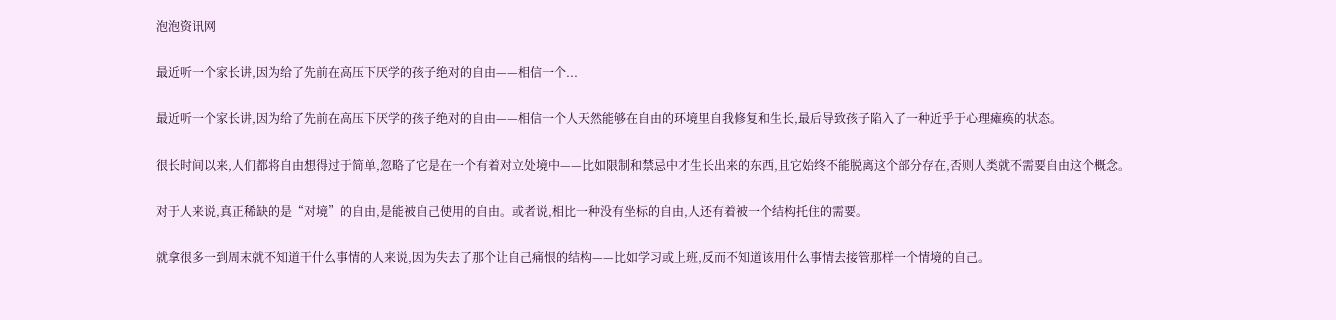泡泡资讯网

最近听一个家长讲,因为给了先前在高压下厌学的孩子绝对的自由——相信一个...

最近听一个家长讲,因为给了先前在高压下厌学的孩子绝对的自由——相信一个人天然能够在自由的环境里自我修复和生长,最后导致孩子陷入了一种近乎于心理瘫痪的状态。

很长时间以来,人们都将自由想得过于简单,忽略了它是在一个有着对立处境中——比如限制和禁忌中才生长出来的东西,且它始终不能脱离这个部分存在,否则人类就不需要自由这个概念。

对于人来说,真正稀缺的是“对境”的自由,是能被自己使用的自由。或者说,相比一种没有坐标的自由,人还有着被一个结构托住的需要。

就拿很多一到周末就不知道干什么事情的人来说,因为失去了那个让自己痛恨的结构——比如学习或上班,反而不知道该用什么事情去接管那样一个情境的自己。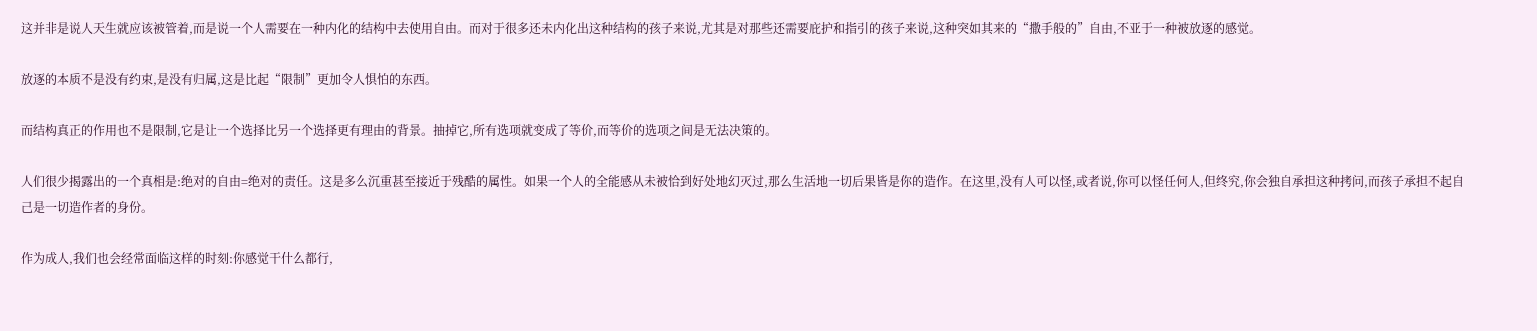这并非是说人天生就应该被管着,而是说一个人需要在一种内化的结构中去使用自由。而对于很多还未内化出这种结构的孩子来说,尤其是对那些还需要庇护和指引的孩子来说,这种突如其来的“撒手般的”自由,不亚于一种被放逐的感觉。

放逐的本质不是没有约束,是没有归属,这是比起“限制”更加令人惧怕的东西。

而结构真正的作用也不是限制,它是让一个选择比另一个选择更有理由的背景。抽掉它,所有选项就变成了等价,而等价的选项之间是无法决策的。

人们很少揭露出的一个真相是:绝对的自由=绝对的责任。这是多么沉重甚至接近于残酷的属性。如果一个人的全能感从未被恰到好处地幻灭过,那么生活地一切后果皆是你的造作。在这里,没有人可以怪,或者说,你可以怪任何人,但终究,你会独自承担这种拷问,而孩子承担不起自己是一切造作者的身份。

作为成人,我们也会经常面临这样的时刻:你感觉干什么都行,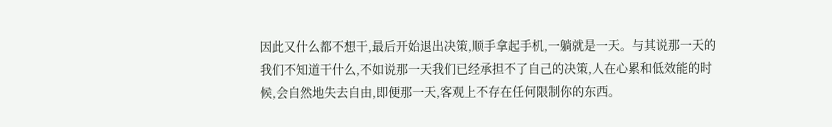因此又什么都不想干,最后开始退出决策,顺手拿起手机,一躺就是一天。与其说那一天的我们不知道干什么,不如说那一天我们已经承担不了自己的决策,人在心累和低效能的时候,会自然地失去自由,即便那一天,客观上不存在任何限制你的东西。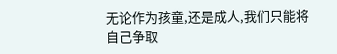无论作为孩童,还是成人,我们只能将自己争取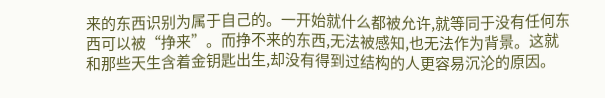来的东西识别为属于自己的。一开始就什么都被允许,就等同于没有任何东西可以被“挣来”。而挣不来的东西,无法被感知,也无法作为背景。这就和那些天生含着金钥匙出生,却没有得到过结构的人更容易沉沦的原因。